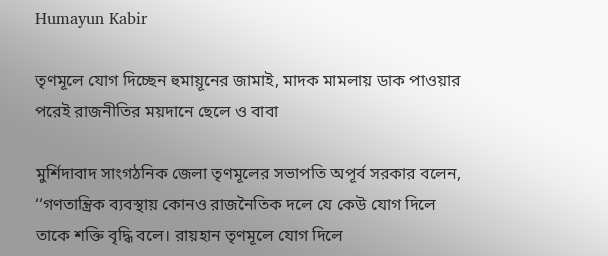Humayun Kabir

তৃণমূলে যোগ দিচ্ছেন হুমায়ূনের জামাই, মাদক মামলায় ডাক পাওয়ার পরেই রাজনীতির ময়দানে ছেলে ও বাবা

মুর্শিদাবাদ সাংগঠনিক জেলা তৃণমূলের সভাপতি অপূর্ব সরকার বলেন, ‘‘গণতান্ত্রিক ব্যবস্থায় কোনও রাজনৈতিক দলে যে কেউ যোগ দিলে তাকে শক্তি বৃদ্ধি বলে। রায়হান তৃণমূলে যোগ দিলে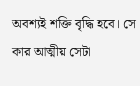অবশ্যই শক্তি বৃদ্ধি হবে। সে কার আত্মীয় সেটা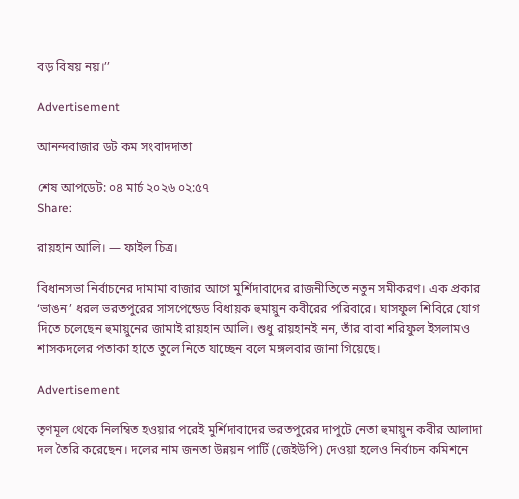বড় বিষয় নয়।’’

Advertisement

আনন্দবাজার ডট কম সংবাদদাতা

শেষ আপডেট: ০৪ মার্চ ২০২৬ ০২:৫৭
Share:

রায়হান আলি। — ফাইল চিত্র।

বিধানসভা নির্বাচনের দামামা বাজার আগে মুর্শিদাবাদের রাজনীতিতে নতুন সমীকরণ। এক প্রকার ‘ভাঙন’ ধরল ভরতপুরের সাসপেন্ডেড বিধায়ক হুমায়ুন কবীরের পরিবারে। ঘাসফুল শিবিরে যোগ দিতে চলেছেন হুমায়ুনের জামাই রায়হান আলি। শুধু রায়হানই নন, তাঁর বাবা শরিফুল ইসলামও শাসকদলের পতাকা হাতে তুলে নিতে যাচ্ছেন বলে মঙ্গলবার জানা গিয়েছে।

Advertisement

তৃণমূল থেকে নিলম্বিত হওয়ার পরেই মুর্শিদাবাদের ভরতপুরের দাপুটে নেতা হুমায়ুন কবীর আলাদা দল তৈরি করেছেন। দলের নাম জনতা উন্নয়ন পার্টি (জেইউপি) দেওয়া হলেও নির্বাচন কমিশনে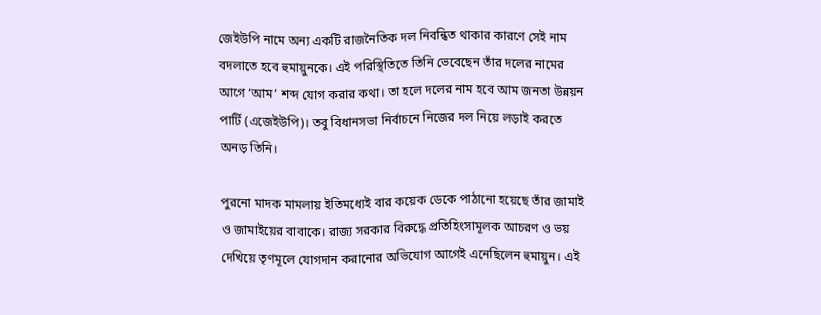জেইউপি নামে অন্য একটি রাজনৈতিক দল নিবন্ধিত থাকার কারণে সেই নাম বদলাতে হবে হুমায়ুনকে। এই পরিস্থিতিতে তিনি ভেবেছেন তাঁর দলের নামের আগে ‘আম’ শব্দ যোগ করার কথা। তা হলে দলের নাম হবে আম জনতা উন্নয়ন পার্টি (এজেইউপি)। তবু বিধানসভা নির্বাচনে নিজের দল নিয়ে লড়াই করতে অনড় তিনি।

পুরনো মাদক মামলায় ইতিমধ্যেই বার কয়েক ডেকে পাঠানো হয়েছে তাঁর জামাই ও জামাইয়ের বাবাকে। রাজ্য সরকার বিরুদ্ধে প্রতিহিংসামূলক আচরণ ও ভয় দেখিয়ে তৃণমূলে যোগদান করানোর অভিযোগ আগেই এনেছিলেন হুমায়ুন। এই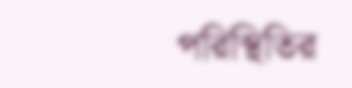পরিস্থিতির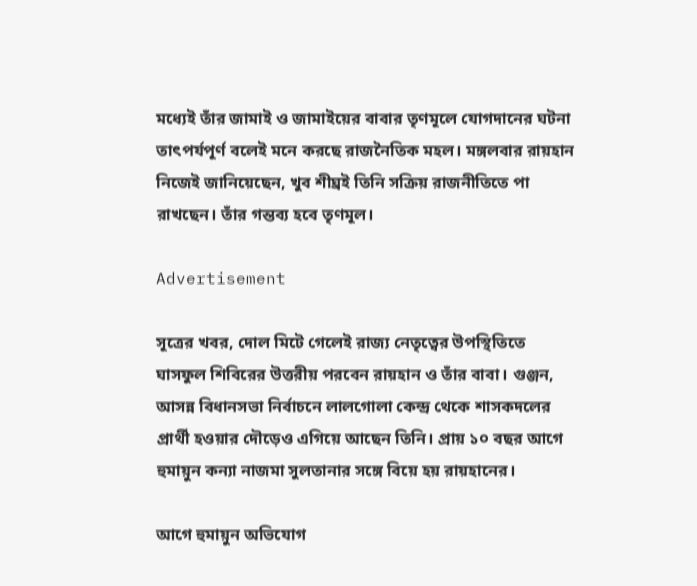মধ্যেই তাঁর জামাই ও জামাইয়ের বাবার তৃণমূলে যোগদানের ঘটনা তাৎপর্যপূর্ণ বলেই মনে করছে রাজনৈতিক মহল। মঙ্গলবার রায়হান নিজেই জানিয়েছেন, খুব শীঘ্রই তিনি সক্রিয় রাজনীতিতে পা রাখছেন। তাঁর গন্তব্য হবে তৃণমূল।

Advertisement

সূত্রের খবর, দোল মিটে গেলেই রাজ্য নেতৃত্বের উপস্থিতিতে ঘাসফুল শিবিরের উত্তরীয় পরবেন রায়হান ও তাঁর বাবা। গুঞ্জন, আসন্ন বিধানসভা নির্বাচনে লালগোলা কেন্দ্র থেকে শাসকদলের প্রার্থী হওয়ার দৌড়েও এগিয়ে আছেন তিনি। প্রায় ১০ বছর আগে হুমায়ুন কন্যা নাজমা সুলতানার সঙ্গে বিয়ে হয় রায়হানের।

আগে হুমায়ুন অভিযোগ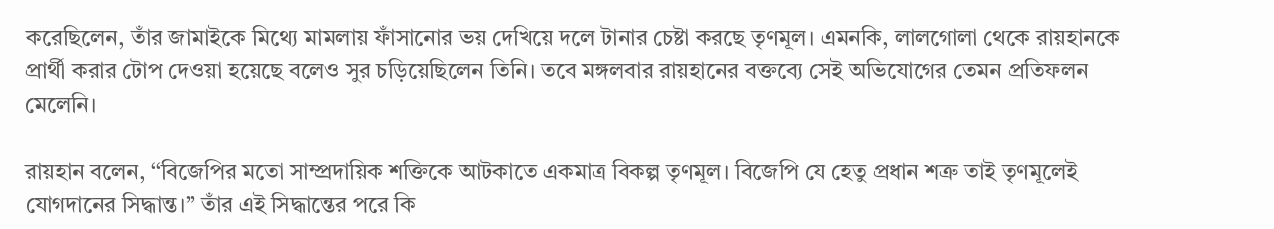করেছিলেন, তাঁর জামাইকে মিথ্যে মামলায় ফাঁসানোর ভয় দেখিয়ে দলে টানার চেষ্টা করছে তৃণমূল। এমনকি, লালগোলা থেকে রায়হানকে প্রার্থী করার টোপ দেওয়া হয়েছে বলেও সুর চড়িয়েছিলেন তিনি। তবে মঙ্গলবার রায়হানের বক্তব্যে সেই অভিযোগের তেমন প্রতিফলন মেলেনি।

রায়হান বলেন, ‘‘বিজেপির মতো সাম্প্রদায়িক শক্তিকে আটকাতে একমাত্র বিকল্প তৃণমূল। বিজেপি যে হেতু প্রধান শত্রু তাই তৃণমূলেই যোগদানের সিদ্ধান্ত।’’ তাঁর এই সিদ্ধান্তের পরে কি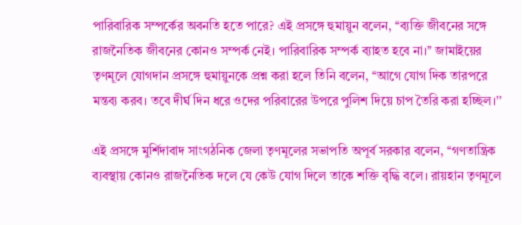পারিবারিক সম্পর্কের অবনতি হতে পারে? এই প্রসঙ্গে হুমায়ুন বলেন, ‘‘ব্যক্তি জীবনের সঙ্গে রাজনৈতিক জীবনের কোনও সম্পর্ক নেই। পারিবারিক সম্পর্ক ব্যাহত হবে না।’’ জামাইয়ের তৃণমূলে যোগদান প্রসঙ্গে হুমায়ুনকে প্রশ্ন করা হলে তিনি বলেন, ‘‘আগে যোগ দিক তারপরে মন্তব্য করব। তবে দীর্ঘ দিন ধরে ওদের পরিবারের উপরে পুলিশ দিয়ে চাপ তৈরি করা হচ্ছিল।’’

এই প্রসঙ্গে মুর্শিদাবাদ সাংগঠনিক জেলা তৃণমূলের সভাপতি অপূর্ব সরকার বলেন, ‘‘গণতান্ত্রিক ব্যবস্থায় কোনও রাজনৈতিক দলে যে কেউ যোগ দিলে তাকে শক্তি বৃদ্ধি বলে। রায়হান তৃণমূলে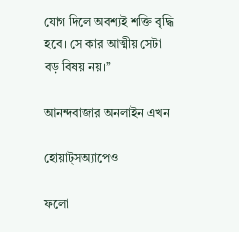যোগ দিলে অবশ্যই শক্তি বৃদ্ধি হবে। সে কার আত্মীয় সেটা বড় বিষয় নয়।’’

আনন্দবাজার অনলাইন এখন

হোয়াট্‌সঅ্যাপেও

ফলো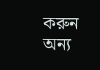করুন
অন্য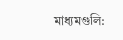মাধ্যমগুলি: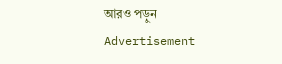আরও পড়ুন
Advertisement